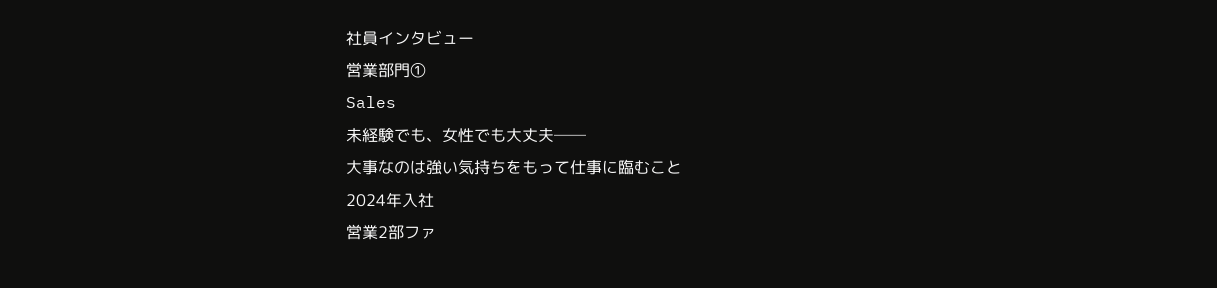社員インタビュー
営業部門①
Sales
未経験でも、女性でも大丈夫──
大事なのは強い気持ちをもって仕事に臨むこと
2024年入社
営業2部ファ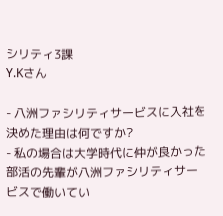シリティ3課
Y.Kさん

- 八洲ファシリティサービスに入社を決めた理由は何ですか?
- 私の場合は大学時代に仲が良かった部活の先輩が八洲ファシリティサービスで働いてい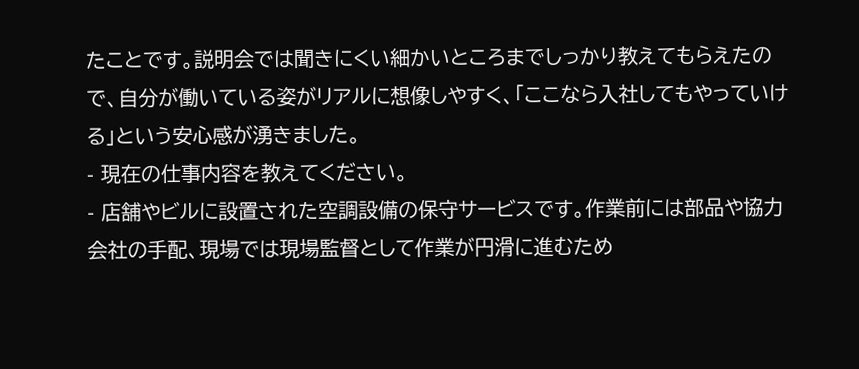たことです。説明会では聞きにくい細かいところまでしっかり教えてもらえたので、自分が働いている姿がリアルに想像しやすく、「ここなら入社してもやっていける」という安心感が湧きました。
- 現在の仕事内容を教えてください。
- 店舗やビルに設置された空調設備の保守サービスです。作業前には部品や協力会社の手配、現場では現場監督として作業が円滑に進むため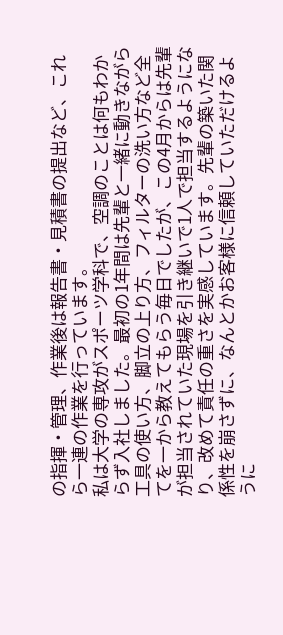の指揮・管理、作業後は報告書・見積書の提出など、これら一連の作業を行っています。
私は大学の専攻がスポーツ学科で、空調のことは何もわからず入社しました。最初の1年間は先輩と一緒に動きながら工具の使い方、脚立の上り方、フィルターの洗い方など全てを一から教えてもらう毎日でしたが、この4月からは先輩が担当されていた現場を引き継いで1人で担当するようになり、改めて責任の重さを実感しています。先輩の築いた関係性を崩さずに、なんとかお客様に信頼していただけるように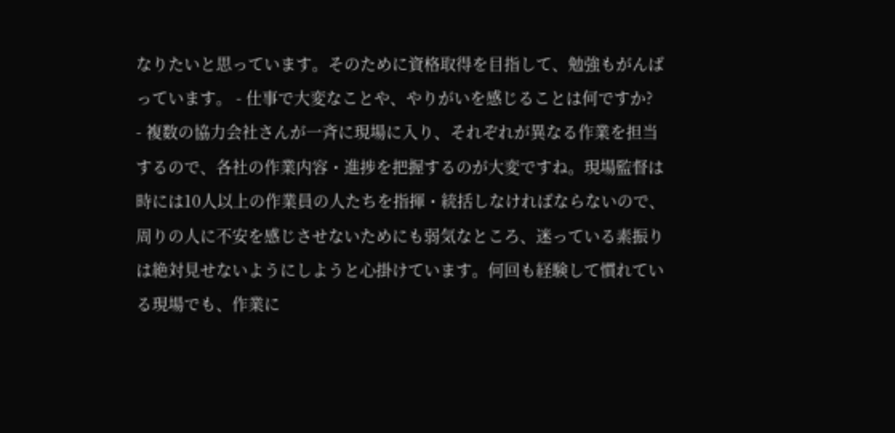なりたいと思っています。そのために資格取得を目指して、勉強もがんばっています。 - 仕事で大変なことや、やりがいを感じることは何ですか?
- 複数の協力会社さんが一斉に現場に入り、それぞれが異なる作業を担当するので、各社の作業内容・進捗を把握するのが大変ですね。現場監督は時には10人以上の作業員の人たちを指揮・統括しなければならないので、周りの人に不安を感じさせないためにも弱気なところ、迷っている素振りは絶対見せないようにしようと心掛けています。何回も経験して慣れている現場でも、作業に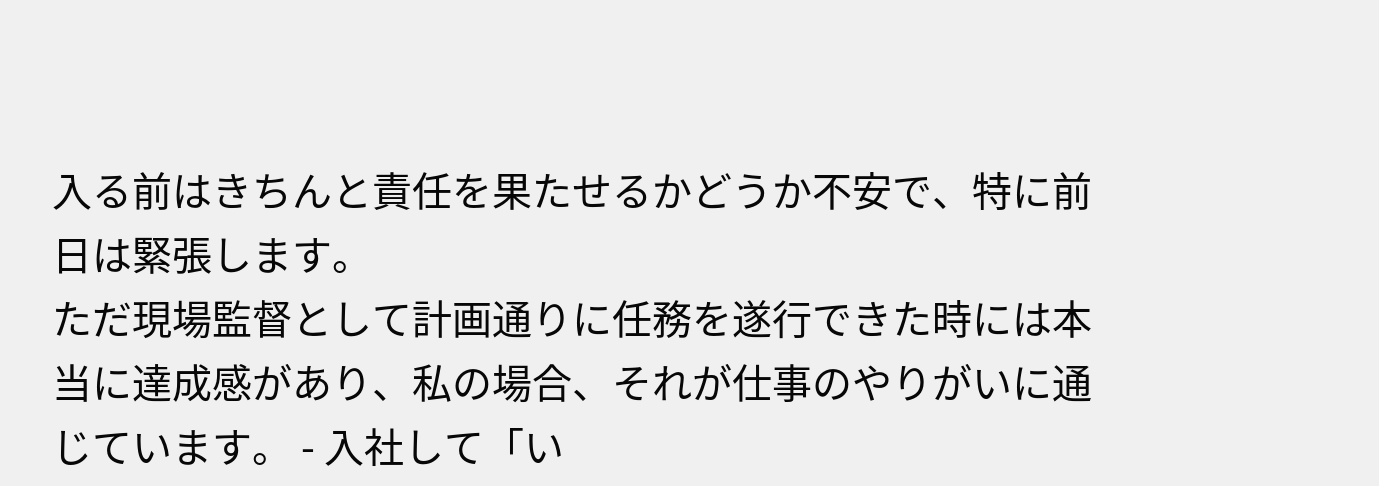入る前はきちんと責任を果たせるかどうか不安で、特に前日は緊張します。
ただ現場監督として計画通りに任務を遂行できた時には本当に達成感があり、私の場合、それが仕事のやりがいに通じています。 - 入社して「い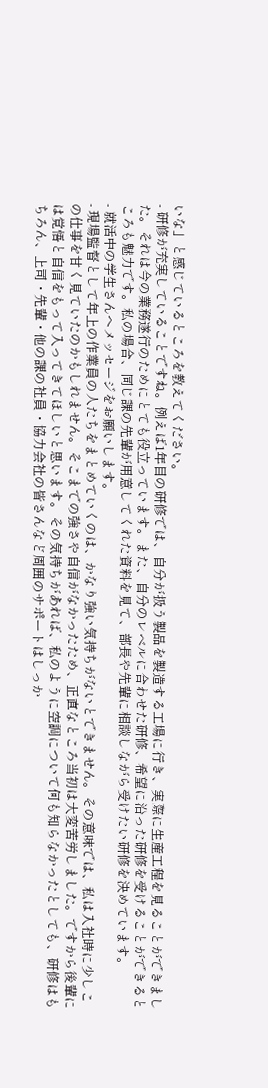いな」と感じているところを教えてください。
- 研修が充実していることですね。例えば1年目の研修では、自分が扱う製品を製造する工場に行き、実際に生産工程を見ることができました。それは今の業務遂行のためにとても役立っています。また、自分のレベルに合わせた研修、希望に沿った研修を受けることができるところも魅力です。私の場合、同じ課の先輩が用意してくれた資料を見て、部長や先輩に相談しながら受けたい研修を決めています。
- 就活中の学生さんへメッセージをお願いします。
- 現場監督として年上の作業員の人たちをまとめていくのは、かなり強い気持ちがないとできません。その意味では、私は入社時に少しこの仕事を甘く見ていたのかもしれません。そこまでの強さや自信がなかったため、正直なところ当初は大変苦労しました。ですから後輩には覚悟と自信をもって入ってきてほしいと思います。その気持ちがあれば、私のように空調について何も知らなかったとしても、研修はもちろん、上司・先輩・他の課の社員・協力会社の皆さんなど周囲のサポートはしっか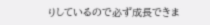りしているので必ず成長できま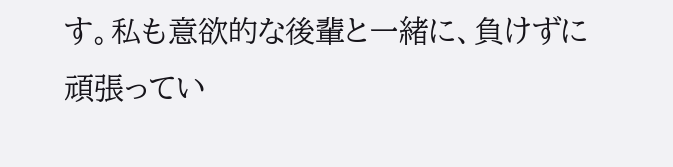す。私も意欲的な後輩と一緒に、負けずに頑張ってい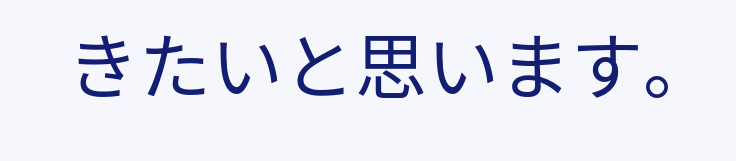きたいと思います。